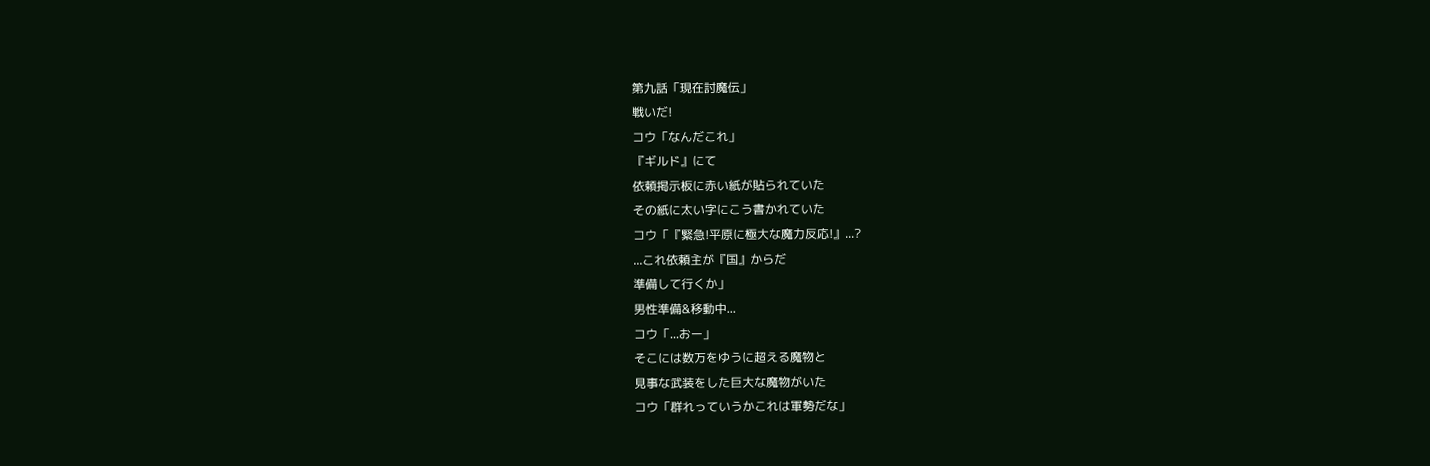第九話「現在討魔伝」
戦いだ!
コウ「なんだこれ」
『ギルド』にて
依頼掲示板に赤い紙が貼られていた
その紙に太い字にこう書かれていた
コウ「『緊急!平原に極大な魔力反応!』...?
...これ依頼主が『国』からだ
準備して行くか」
男性準備&移動中...
コウ「...おー」
そこには数万をゆうに超える魔物と
見事な武装をした巨大な魔物がいた
コウ「群れっていうかこれは軍勢だな」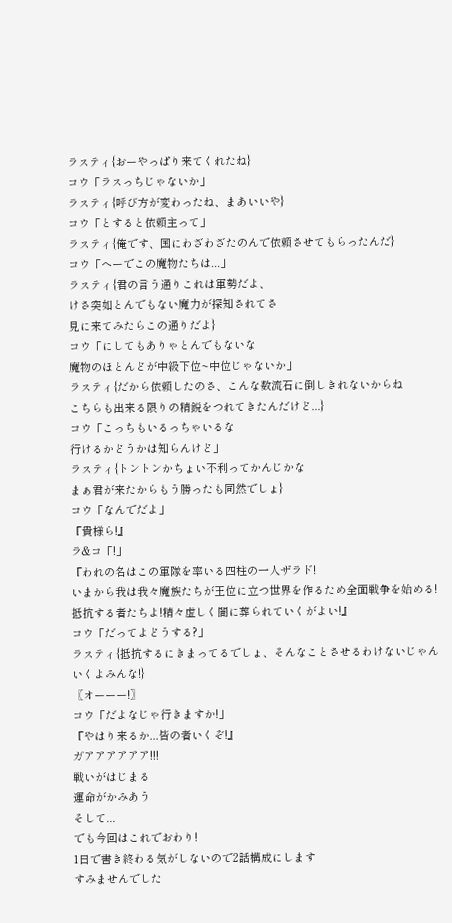ラスティ{おーやっぱり来てくれたね}
コウ「ラスっちじゃないか」
ラスティ{呼び方が変わったね、まあいいや}
コウ「とすると依頼主って」
ラスティ{俺です、国にわざわざたのんで依頼させてもらったんだ}
コウ「へーでこの魔物たちは...」
ラスティ{君の言う通りこれは軍勢だよ、
けさ突如とんでもない魔力が探知されてさ
見に来てみたらこの通りだよ}
コウ「にしてもありゃとんでもないな
魔物のほとんどが中級下位~中位じゃないか」
ラスティ{だから依頼したのさ、こんな数流石に倒しきれないからね
こちらも出来る限りの精鋭をつれてきたんだけど...}
コウ「こっちもいるっちゃいるな
行けるかどうかは知らんけど」
ラスティ{トントンかちょい不利ってかんじかな
まぁ君が来たからもう勝ったも同然でしょ}
コウ「なんでだよ」
『貴様ら!』
ラ&コ「!」
『われの名はこの軍隊を率いる四柱の一人ザラド!
いまから我は我々魔族たちが王位に立つ世界を作るため全面戦争を始める!
抵抗する者たちよ!精々虚しく闇に葬られていくがよい!』
コウ「だってよどうする?」
ラスティ{抵抗するにきまってるでしょ、そんなことさせるわけないじゃん
いくよみんな!}
〖オーーー!〗
コウ「だよなじゃ行きますか!」
『やはり来るか...皆の者いくぞ!』
ガアアアアアア!!!
戦いがはじまる
運命がかみあう
そして...
でも今回はこれでおわり!
1日で書き終わる気がしないので2話構成にします
すみませんでした